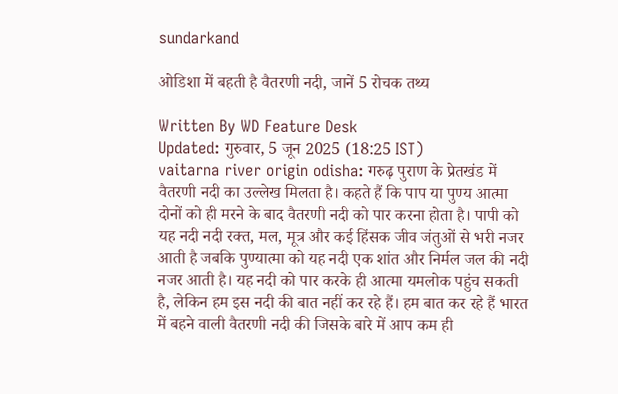sundarkand

ओडिशा में बहती है वैतरणी नदी, जानें 5 रोचक तथ्‍य

Written By WD Feature Desk
Updated: गुरुवार, 5 जून 2025 (18:25 IST)
vaitarna river origin odisha: गरुढ़ पुराण के प्रेतखंड में वैतरणी नदी का उल्लेख मिलता है। कहते हैं कि पाप या पुण्‍य आत्मा दोनों को ही मरने के बाद वैतरणी नदी को पार करना होता है। पापी को यह नदी नदी रक्त, मल, मूत्र और कई हिंसक जीव जंतुओं से भरी नजर आती है जबकि पुण्यात्मा को यह नदी एक शांत और निर्मल जल की नदी नजर आती है। यह नदी को पार करके ही आत्मा यमलोक पहुंच सकती है, लेकिन हम इस नदी की बात नहीं कर रहे हैं। हम बात कर रहे हैं भारत  में बहने वाली वैतरणी नदी की जिसके बारे में आप कम ही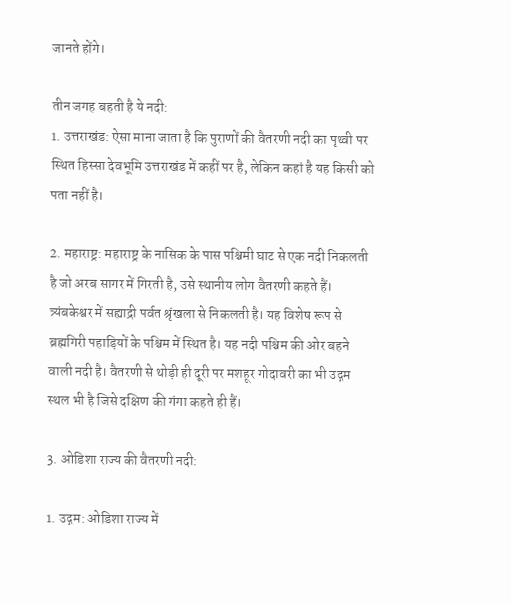जानते होंगे।

तीन जगह बहती है ये नदी:
1. उत्तराखंड: ऐसा माना जाता है कि पुराणों की वैतरणी नदी का पृथ्वी पर स्थित हिस्सा देवभूमि उत्तराखंड में कहीं पर है, लेकिन कहां है यह किसी को पता नहीं है।

2. महाराष्ट्र: महाराष्ट्र के नासिक के पास पश्चिमी घाट से एक नदी निकलती है जो अरब सागर में गिरती है, उसे स्थानीय लोग वैतरणी कहते हैं। त्र्यंबकेश्वर में सह्याद्री पर्वत श्रृंखला से निकलती है। यह विशेष रूप से ब्रह्मगिरी पहाड़ियों के पश्चिम में स्थित है। यह नदी पश्चिम की ओर बहने वाली नदी है। वैतरणी से थोड़ी ही दूरी पर मशहूर गोदावरी का भी उद्गम स्थल भी है जिसे दक्षिण की गंगा कहते ही हैं।

3. ओडिशा राज्य की वैतरणी नदी:

1. उद्गम: ओडिशा राज्य में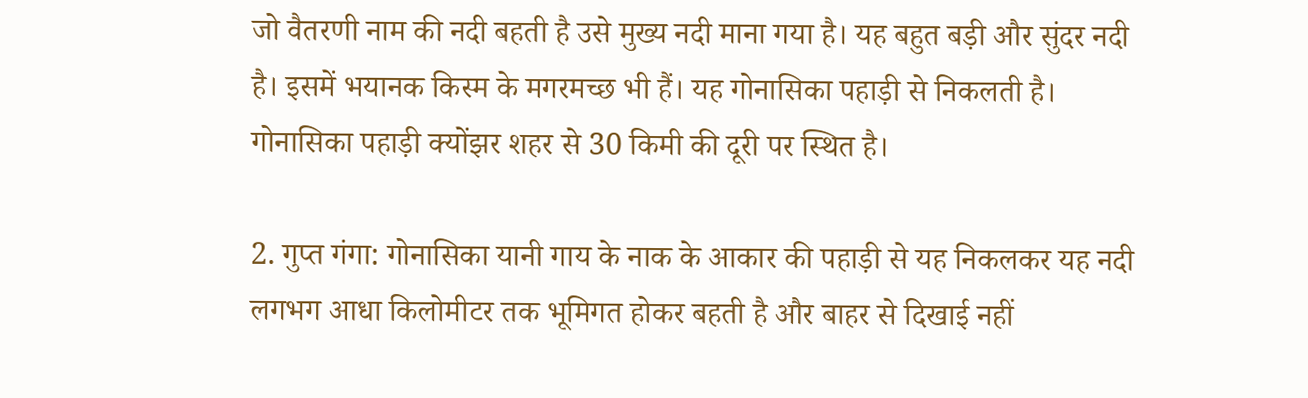जो वैतरणी नाम की नदी बहती है उसे मुख्‍य नदी माना गया है। यह बहुत बड़ी और सुंदर नदी है। इसमें भयानक किस्म के मगरमच्छ भी हैं। यह गोनासिका पहाड़ी से निकलती है। गोनासिका पहाड़ी क्योंझर शहर से 30 किमी की दूरी पर स्थित है।

2. गुप्त गंगा: गोनासिका यानी गाय के नाक के आकार की पहाड़ी से यह निकलकर यह नदी लगभग आधा किलोमीटर तक भूमिगत होकर बहती है और बाहर से दिखाई नहीं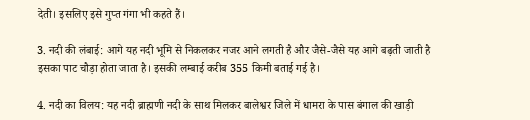देती। इसलिए इसे गुप्त गंगा भी कहते हैं।

3. नदी की लंबाई: आगे यह नदी भूमि से निकलकर नजर आने लगती है और जैसे-जैसे यह आगे बढ़ती जाती है इसका पाट चौड़ा होता जाता है। इसकी लम्बाई करीब 355 किमी बताई गई है।

4. नदी का विलय: यह नदी ब्राह्मणी नदी के साथ मिलकर बालेश्वर जिले में धामरा के पास बंगाल की खाड़ी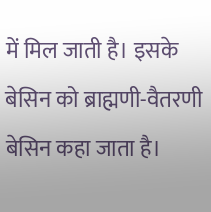में मिल जाती है। इसके बेसिन को ब्राह्मणी-वैतरणी बेसिन कहा जाता है।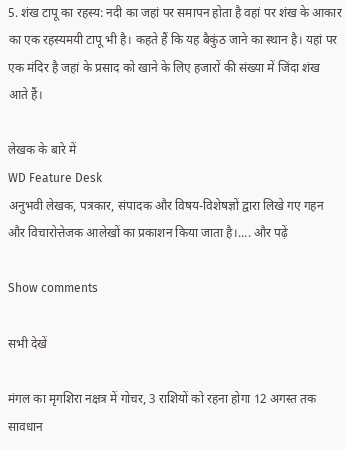5. शंख टापू का रहस्य: नदी का जहां पर समापन होता है वहां पर शंख के आकार का एक रहस्यमयी टापू भी है। कहते हैं कि यह बैकुंठ जाने का स्थान है। यहां पर एक मंदिर है जहां के प्रसाद को खाने के लिए हजारों की संख्या में जिंदा शंख आते हैं।

लेखक के बारे में
WD Feature Desk
अनुभवी लेखक, पत्रकार, संपादक और विषय-विशेषज्ञों द्वारा लिखे गए गहन और विचारोत्तेजक आलेखों का प्रकाशन किया जाता है।.... और पढ़ें

Show comments

सभी देखें

मंगल का मृगशिरा नक्षत्र में गोचर, 3 राशियों को रहना होगा 12 अगस्त तक सावधान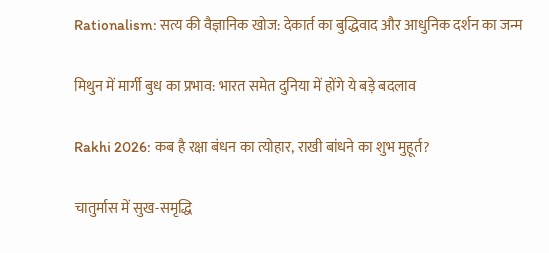Rationalism: सत्य की वैज्ञानिक खोज: देकार्त का बुद्धिवाद और आधुनिक दर्शन का जन्म

मिथुन में मार्गी बुध का प्रभाव: भारत समेत दुनिया में होंगे ये बड़े बदलाव

Rakhi 2026: कब है रक्षा बंधन का त्योहार, राखी बांधने का शुभ मुहूर्त?

चातुर्मास में सुख-समृद्धि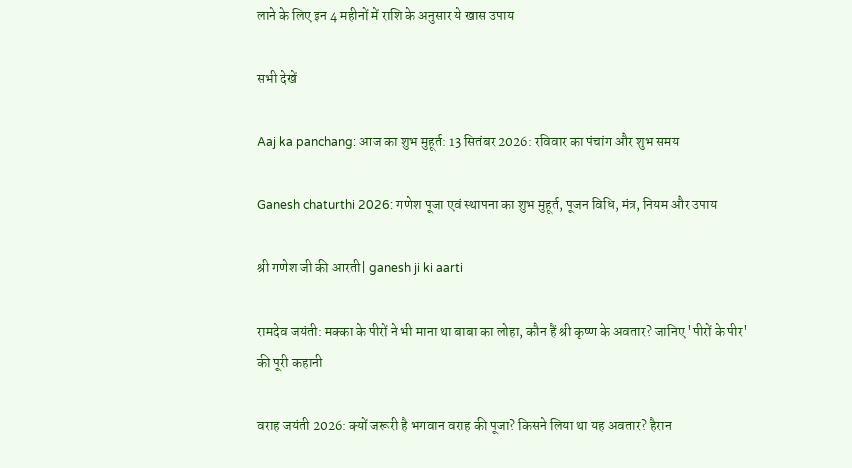लाने के लिए इन 4 महीनों में राशि के अनुसार ये खास उपाय

सभी देखें

Aaj ka panchang: आज का शुभ मुहूर्त: 13 सितंबर 2026: रविवार का पंचांग और शुभ समय

Ganesh chaturthi 2026: गणेश पूजा एवं स्थापना का शुभ मुहूर्त, पूजन विधि, मंत्र, नियम और उपाय

श्री गणेश जी की आरती| ganesh ji ki aarti

रामदेव जयंती: मक्का के पीरों ने भी माना था बाबा का लोहा, कौन हैं श्री कृष्ण के अवतार? जानिए 'पीरों के पीर' की पूरी कहानी

वराह जयंती 2026: क्यों जरूरी है भगवान वराह की पूजा? किसने लिया था यह अवतार? हैरान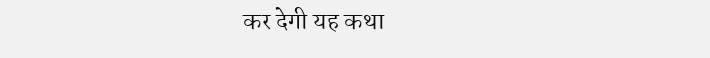कर देगी यह कथा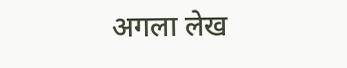अगला लेख